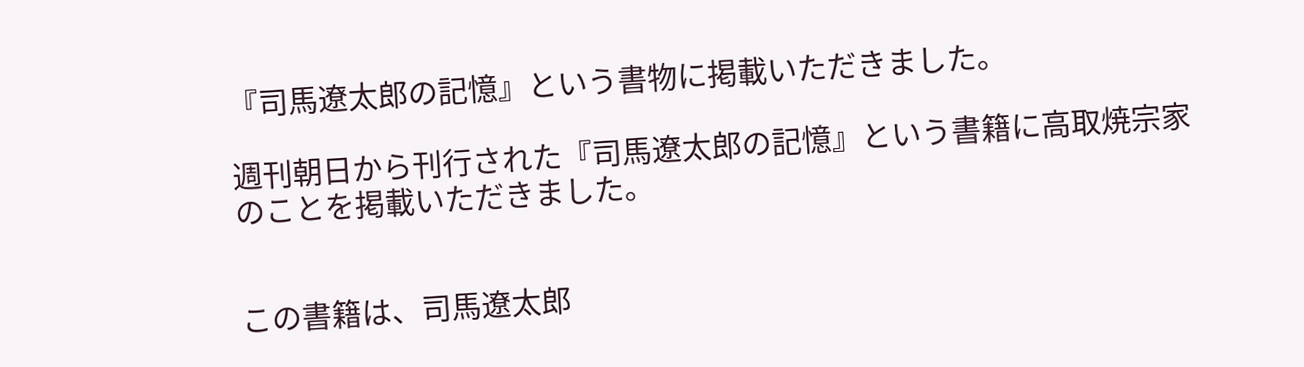『司馬遼太郎の記憶』という書物に掲載いただきました。

週刊朝日から刊行された『司馬遼太郎の記憶』という書籍に高取焼宗家のことを掲載いただきました。


この書籍は、司馬遼太郎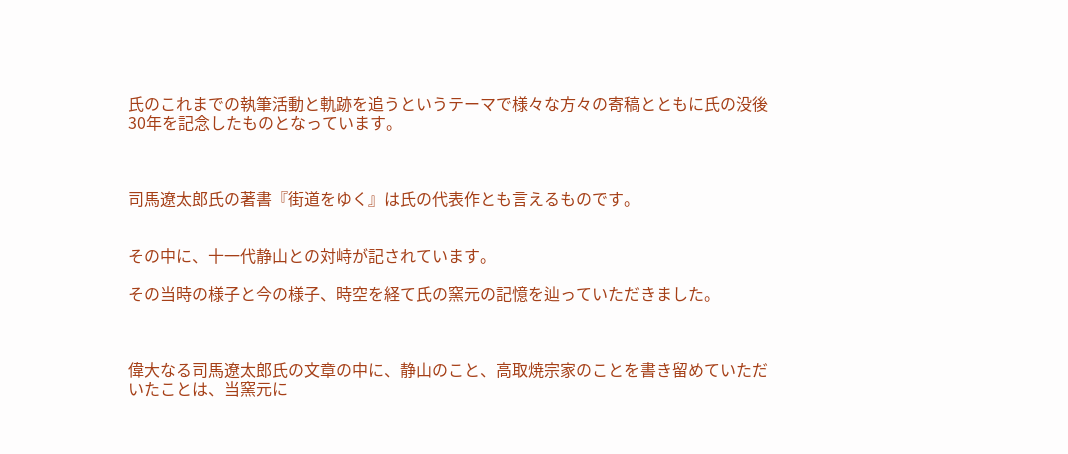氏のこれまでの執筆活動と軌跡を追うというテーマで様々な方々の寄稿とともに氏の没後30年を記念したものとなっています。



司馬遼太郎氏の著書『街道をゆく』は氏の代表作とも言えるものです。


その中に、十一代静山との対峙が記されています。

その当時の様子と今の様子、時空を経て氏の窯元の記憶を辿っていただきました。



偉大なる司馬遼太郎氏の文章の中に、静山のこと、高取焼宗家のことを書き留めていただいたことは、当窯元に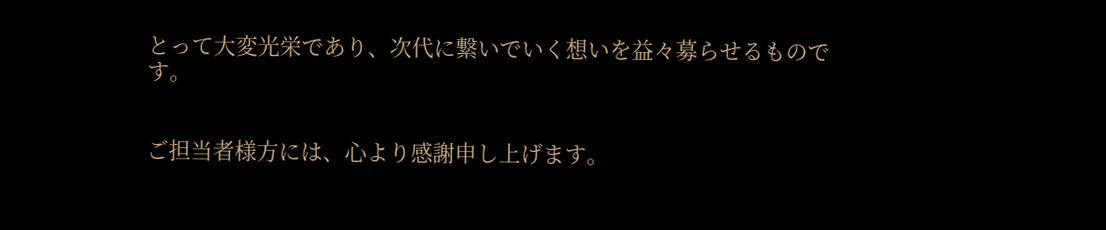とって大変光栄であり、次代に繋いでいく想いを益々募らせるものです。


ご担当者様方には、心より感謝申し上げます。